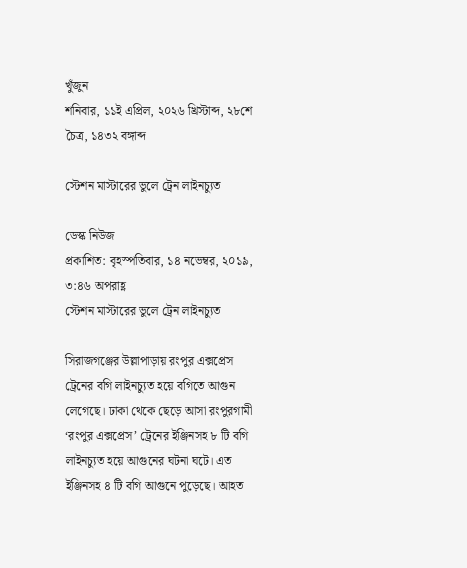খুঁজুন
শনিবার, ১১ই এপ্রিল, ২০২৬ খ্রিস্টাব্দ, ২৮শে চৈত্র, ১৪৩২ বঙ্গাব্দ

স্টেশন মাস্টারের ভুলে ট্রেন লাইনচ্যুত

ডেস্ক নিউজ
প্রকাশিত: বৃহস্পতিবার, ১৪ নভেম্বর, ২০১৯, ৩:৪৬ অপরাহ্ণ
স্টেশন মাস্টারের ভুলে ট্রেন লাইনচ্যুত

সিরাজগঞ্জের উল্লাপাড়ায় রংপুর এক্সপ্রেস ট্রেনের বগি লাইনচ্যুত হয়ে বগিতে আগুন লেগেছে। ঢাকা থেকে ছেড়ে আসা রংপুরগামী ‘রংপুর এক্সপ্রেস’ ট্রেনের ইঞ্জিনসহ ৮ টি বগি লাইনচ্যুত হয়ে আগুনের ঘটনা ঘটে। এত ইঞ্জিনসহ ৪ টি বগি আগুনে পুড়েছে। আহত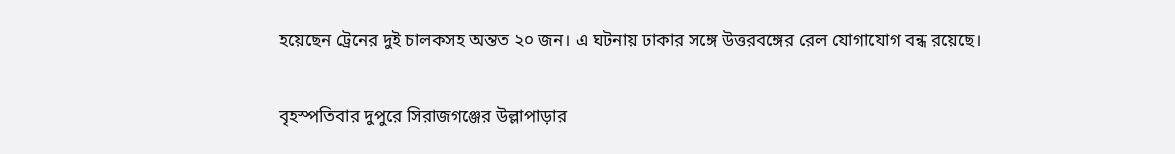হয়েছেন ট্রেনের দুই চালকসহ অন্তত ২০ জন। এ ঘটনায় ঢাকার সঙ্গে উত্তরবঙ্গের রেল যোগাযোগ বন্ধ রয়েছে।

বৃহস্পতিবার দুপুরে সিরাজগঞ্জের উল্লাপাড়ার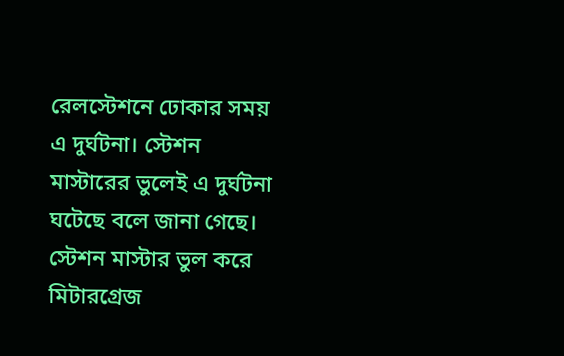রেলস্টেশনে ঢোকার সময় এ দুর্ঘটনা। স্টেশন মাস্টারের ভুলেই এ দুর্ঘটনা ঘটেছে বলে জানা গেছে। স্টেশন মাস্টার ভুল করে মিটারগ্রেজ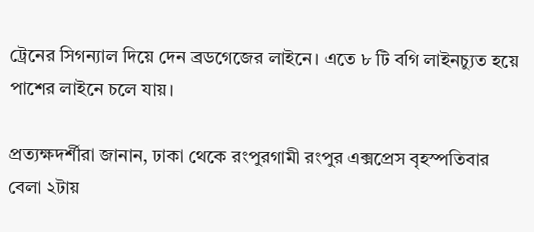ট্রেনের সিগন্যাল দিয়ে দেন ব্রডগেজের লাইনে। এতে ৮ টি বগি লাইনচ্যুত হয়ে পাশের লাইনে চলে যায়।

প্রত্যক্ষদর্শীরা জানান, ঢাকা থেকে রংপুরগামী রংপুর এক্সপ্রেস বৃহস্পতিবার বেলা ২টায়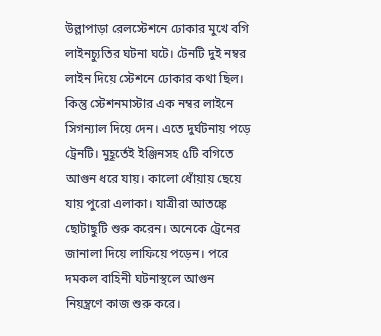উল্লাপাড়া রেলস্টেশনে ঢোকার মুখে বগি লাইনচ্যুতির ঘটনা ঘটে। টেনটি দুই নম্বর লাইন দিয়ে স্টেশনে ঢোকার কথা ছিল। কিন্তু স্টেশনমাস্টার এক নম্বর লাইনে সিগন্যাল দিয়ে দেন। এতে দুর্ঘটনায় পড়ে ট্রেনটি। মুহূর্তেই ইঞ্জিনসহ ৫টি বগিতে আগুন ধরে যায়। কালো ধোঁয়ায় ছেয়ে যায় পুরো এলাকা। যাত্রীরা আতঙ্কে ছোটাছুটি শুরু করেন। অনেকে ট্রেনের জানালা দিয়ে লাফিয়ে পড়েন। পরে দমকল বাহিনী ঘটনাস্থলে আগুন নিয়ন্ত্রণে কাজ শুরু করে।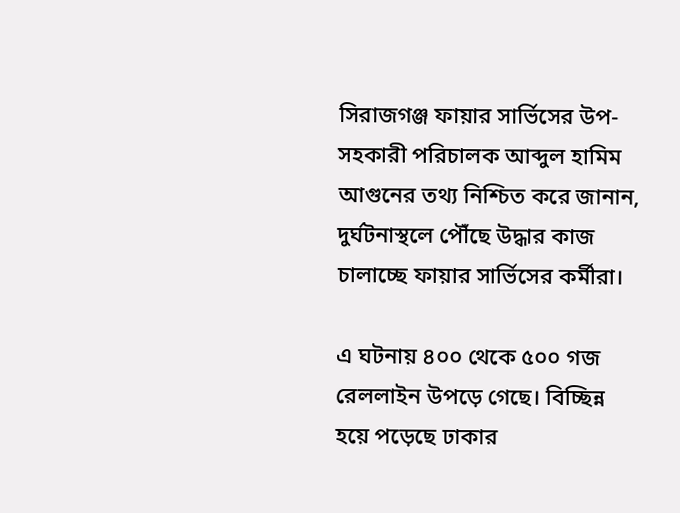সিরাজগঞ্জ ফায়ার সার্ভিসের উপ-সহকারী পরিচালক আব্দুল হামিম আগুনের তথ্য নিশ্চিত করে জানান, দুর্ঘটনাস্থলে পৌঁছে উদ্ধার কাজ চালাচ্ছে ফায়ার সার্ভিসের কর্মীরা।

এ ঘটনায় ৪০০ থেকে ৫০০ গজ রেললাইন উপড়ে গেছে। বিচ্ছিন্ন হয়ে পড়েছে ঢাকার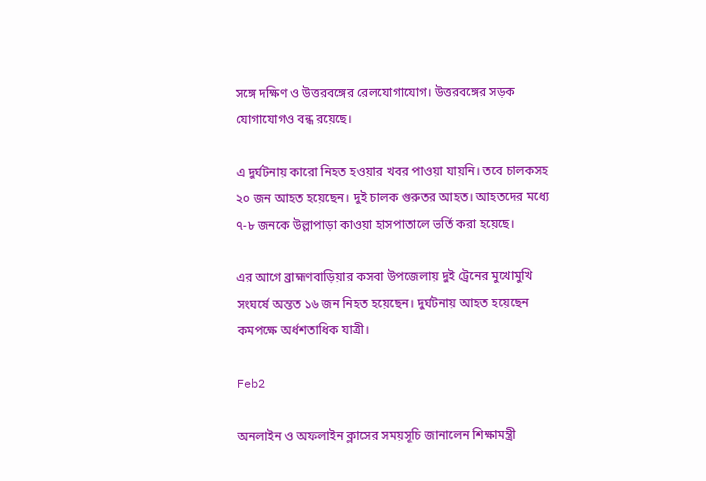সঙ্গে দক্ষিণ ও উত্তরবঙ্গের রেলযোগাযোগ। উত্তরবঙ্গের সড়ক যোগাযোগও বন্ধ রয়েছে।

এ দুর্ঘটনায় কারো নিহত হওয়ার খবর পাওয়া যায়নি। তবে চালকসহ ২০ জন আহত হয়েছেন। দুই চালক গুরুতর আহত। আহতদের মধ্যে ৭-৮ জনকে উল্লাপাড়া কাওয়া হাসপাতালে ভর্তি করা হয়েছে।

এর আগে ব্রাহ্মণবাড়িয়ার কসবা উপজেলায় দুই ট্রেনের মুখোমুখি সংঘর্ষে অন্তত ১৬ জন নিহত হয়েছেন। দুর্ঘটনায় আহত হয়েছেন কমপক্ষে অর্ধশতাধিক যাত্রী।

Feb2

অনলাইন ও অফলাইন ক্লাসের সময়সূচি জানালেন শিক্ষামন্ত্রী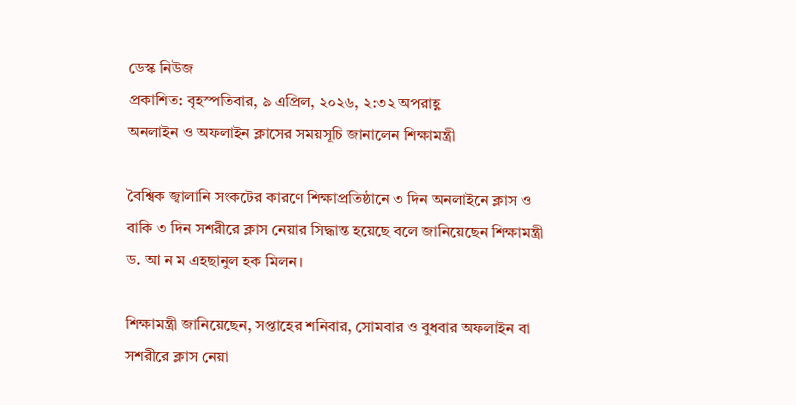ডেস্ক নিউজ
প্রকাশিত: বৃহস্পতিবার, ৯ এপ্রিল, ২০২৬, ২:৩২ অপরাহ্ণ
অনলাইন ও অফলাইন ক্লাসের সময়সূচি জানালেন শিক্ষামন্ত্রী

বৈশ্বিক জ্বালানি সংকটের কারণে শিক্ষাপ্রতিষ্ঠানে ৩ দিন অনলাইনে ক্লাস ও বাকি ৩ দিন সশরীরে ক্লাস নেয়ার সিদ্ধান্ত হয়েছে বলে জানিয়েছেন শিক্ষামন্ত্রী ড. আ ন ম এহছানুল হক মিলন।

শিক্ষামন্ত্রী জানিয়েছেন, সপ্তাহের শনিবার, সোমবার ও বুধবার অফলাইন বা সশরীরে ক্লাস নেয়া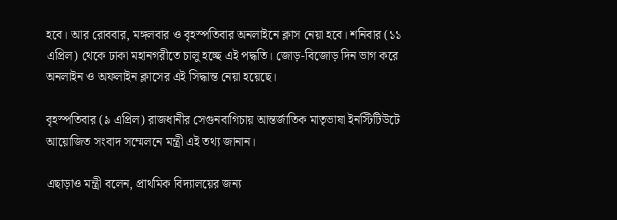হবে। আর রোববার, মঙ্গলবার ও বৃহস্পতিবার অনলাইনে ক্লাস নেয়া হবে। শনিবার (১১ এপ্রিল) থেকে ঢাকা মহানগরীতে চালু হচ্ছে এই পদ্ধতি। জোড়-বিজোড় দিন ভাগ করে অনলাইন ও অফলাইন ক্লাসের এই সিদ্ধান্ত নেয়া হয়েছে।

বৃহস্পতিবার (৯ এপ্রিল) রাজধানীর সেগুনবাগিচায় আন্তর্জাতিক মাতৃভাষা ইনস্টিটিউটে আয়োজিত সংবাদ সম্মেলনে মন্ত্রী এই তথ্য জানান।

এছাড়াও মন্ত্রী বলেন, প্রাথমিক বিদ্যালয়ের জন্য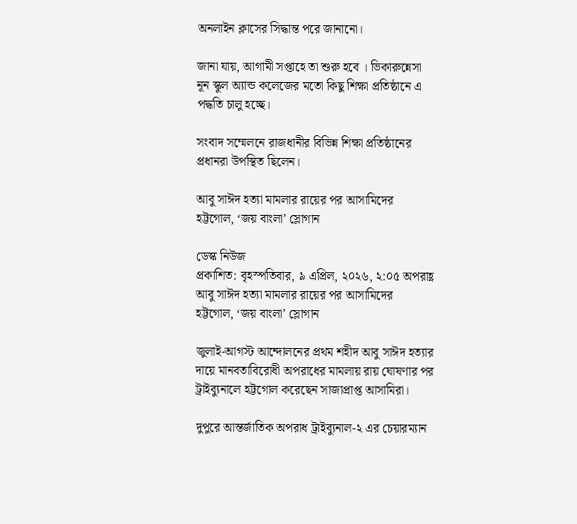অনলাইন ক্লাসের সিদ্ধান্ত পরে জানানো।

জানা যায়, আগামী সপ্তাহে তা শুরু হবে । ভিকারুন্নেসা নূন স্কুল অ্যান্ড কলেজের মতো কিছু শিক্ষা প্রতিষ্ঠানে এ পদ্ধতি চালু হচ্ছে।

সংবাদ সম্মেলনে রাজধানীর বিভিন্ন শিক্ষা প্রতিষ্ঠানের প্রধানরা উপস্থিত ছিলেন।

আবু সাঈদ হত্যা মামলার রায়ের পর আসামিদের হট্টগোল, ‘জয় বাংলা’ স্লোগান

ডেস্ক নিউজ
প্রকাশিত: বৃহস্পতিবার, ৯ এপ্রিল, ২০২৬, ২:০৫ অপরাহ্ণ
আবু সাঈদ হত্যা মামলার রায়ের পর আসামিদের হট্টগোল, ‘জয় বাংলা’ স্লোগান

জুলাই-আগস্ট আন্দোলনের প্রথম শহীদ আবু সাঈদ হত্যার দায়ে মানবতাবিরোধী অপরাধের মামলায় রায় ঘোষণার পর ট্রাইব্যুনালে হট্টগোল করেছেন সাজাপ্রাপ্ত আসামিরা।

দুপুরে আন্তর্জাতিক অপরাধ ট্রাইব্যুনাল-২ এর চেয়ারম্যান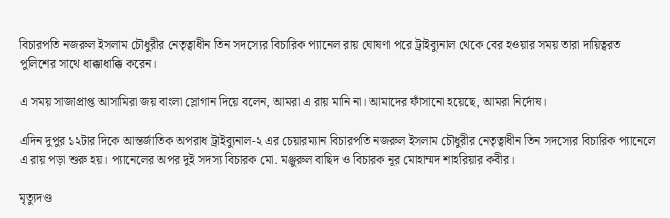বিচারপতি নজরুল ইসলাম চৌধুরীর নেতৃত্বাধীন তিন সদস্যের বিচারিক প্যানেল রায় ঘোষণা পরে ট্রাইব্যুনাল থেকে বের হওয়ার সময় তারা দায়িত্বরত পুলিশের সাথে ধাক্কাধাক্কি করেন।

এ সময় সাজাপ্রাপ্ত আসামিরা জয় বাংলা স্লোগান দিয়ে বলেন, আমরা এ রায় মানি না। আমাদের ফাঁসানো হয়েছে, আমরা নির্দোষ।

এদিন দুপুর ১২টার দিকে আন্তর্জাতিক অপরাধ ট্রাইব্যুনাল-২ এর চেয়ারম্যান বিচারপতি নজরুল ইসলাম চৌধুরীর নেতৃত্বাধীন তিন সদস্যের বিচারিক প্যানেলে এ রায় পড়া শুরু হয়। প্যানেলের অপর দুই সদস্য বিচারক মো. মঞ্জুরুল বাছিদ ও বিচারক নূর মোহাম্মদ শাহরিয়ার কবীর।

মৃত্যুদণ্ড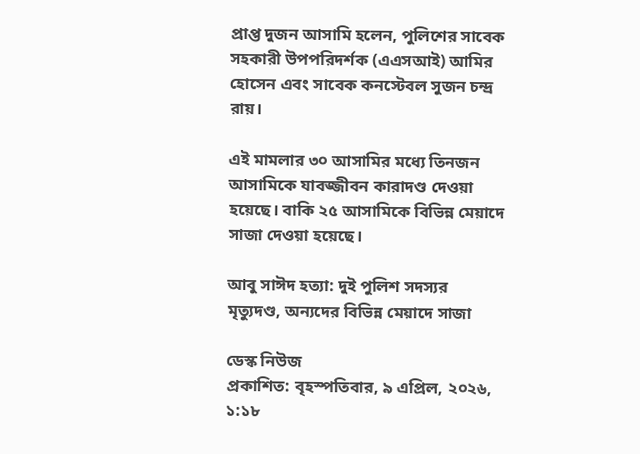প্রাপ্ত দুজন আসামি হলেন, পুলিশের সাবেক সহকারী উপপরিদর্শক (এএসআই) আমির হোসেন এবং সাবেক কনস্টেবল সুজন চন্দ্র রায়।

এই মামলার ৩০ আসামির মধ্যে তিনজন আসামিকে যাবজ্জীবন কারাদণ্ড দেওয়া হয়েছে। বাকি ২৫ আসামিকে বিভিন্ন মেয়াদে সাজা দেওয়া হয়েছে।

আবু সাঈদ হত্যা: দুই পুলিশ সদস্যর মৃত্যুদণ্ড, অন্যদের বিভিন্ন মেয়াদে সাজা

ডেস্ক নিউজ
প্রকাশিত: বৃহস্পতিবার, ৯ এপ্রিল, ২০২৬, ১:১৮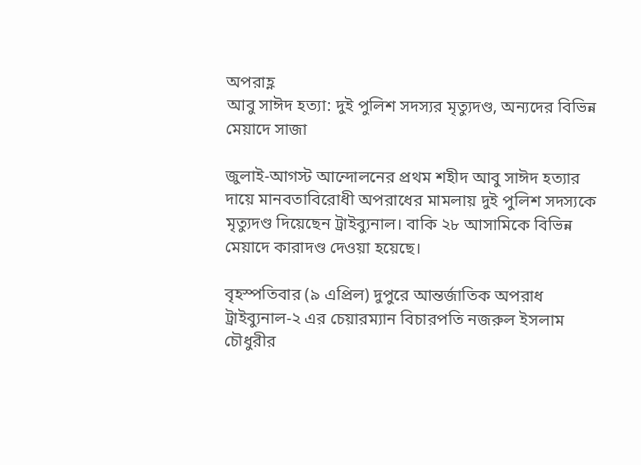অপরাহ্ণ
আবু সাঈদ হত্যা: দুই পুলিশ সদস্যর মৃত্যুদণ্ড, অন্যদের বিভিন্ন মেয়াদে সাজা

জুলাই-আগস্ট আন্দোলনের প্রথম শহীদ আবু সাঈদ হত্যার দায়ে মানবতাবিরোধী অপরাধের মামলায় দুই পুলিশ সদস্যকে মৃত্যুদণ্ড দিয়েছেন ট্রাইব্যুনাল। বাকি ২৮ আসামিকে বিভিন্ন মেয়াদে কারাদণ্ড দেওয়া হয়েছে।

বৃহস্পতিবার (৯ এপ্রিল) দুপুরে আন্তর্জাতিক অপরাধ ট্রাইব্যুনাল-২ এর চেয়ারম্যান বিচারপতি নজরুল ইসলাম চৌধুরীর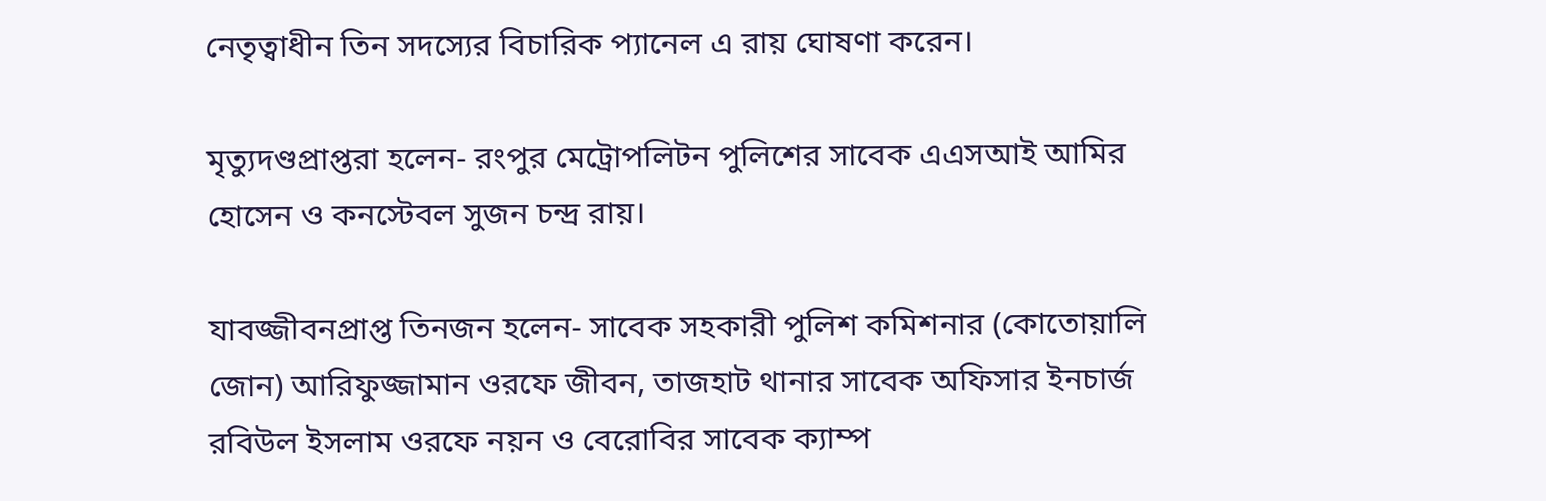নেতৃত্বাধীন তিন সদস্যের বিচারিক প্যানেল এ রায় ঘোষণা করেন।

মৃত্যুদণ্ডপ্রাপ্তরা হলেন- রংপুর মেট্রোপলিটন পুলিশের সাবেক এএসআই আমির হোসেন ও কনস্টেবল সুজন চন্দ্র রায়।

যাবজ্জীবনপ্রাপ্ত তিনজন হলেন- সাবেক সহকারী পুলিশ কমিশনার (কোতোয়ালি জোন) আরিফুজ্জামান ওরফে জীবন, তাজহাট থানার সাবেক অফিসার ইনচার্জ রবিউল ইসলাম ওরফে নয়ন ও বেরোবির সাবেক ক্যাম্প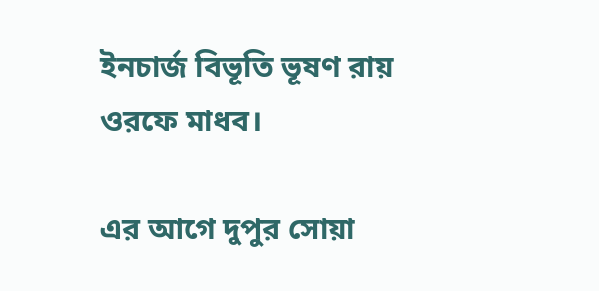ইনচার্জ বিভূতি ভূষণ রায় ওরফে মাধব।

এর আগে দুপুর সোয়া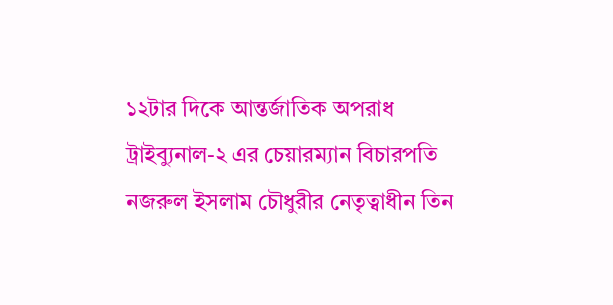১২টার দিকে আন্তর্জাতিক অপরাধ ট্রাইব্যুনাল-২ এর চেয়ারম্যান বিচারপতি নজরুল ইসলাম চৌধুরীর নেতৃত্বাধীন তিন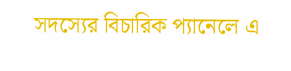সদস্যের বিচারিক প্যানেলে এ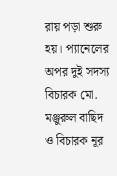রায় পড়া শুরু হয়। প্যানেলের অপর দুই সদস্য বিচারক মো. মঞ্জুরুল বাছিদ ও বিচারক নূর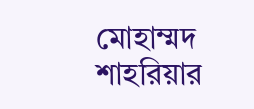মোহাম্মদ শাহরিয়ার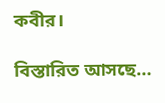কবীর।

বিস্তারিত আসছে…